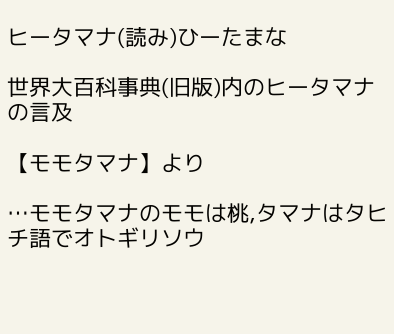ヒータマナ(読み)ひーたまな

世界大百科事典(旧版)内のヒータマナの言及

【モモタマナ】より

…モモタマナのモモは桃,タマナはタヒチ語でオトギリソウ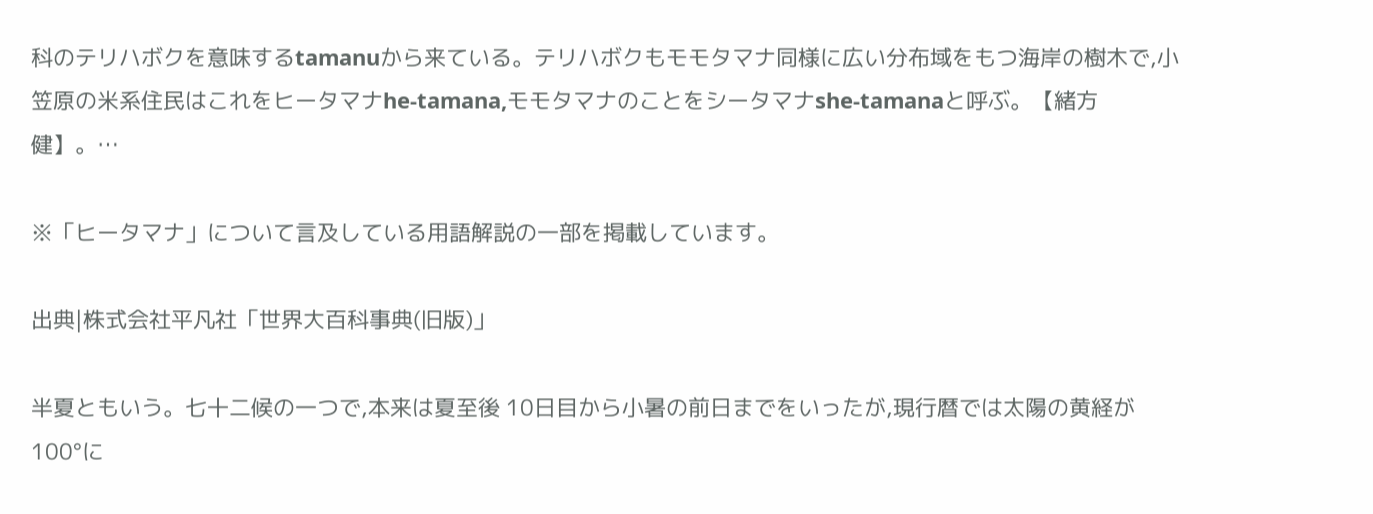科のテリハボクを意味するtamanuから来ている。テリハボクもモモタマナ同様に広い分布域をもつ海岸の樹木で,小笠原の米系住民はこれをヒータマナhe‐tamana,モモタマナのことをシータマナshe‐tamanaと呼ぶ。【緒方 健】。…

※「ヒータマナ」について言及している用語解説の一部を掲載しています。

出典|株式会社平凡社「世界大百科事典(旧版)」

半夏ともいう。七十二候の一つで,本来は夏至後 10日目から小暑の前日までをいったが,現行暦では太陽の黄経が 100°に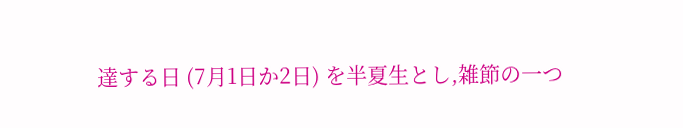達する日 (7月1日か2日) を半夏生とし,雑節の一つ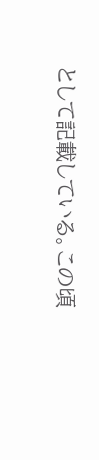として記載している。この頃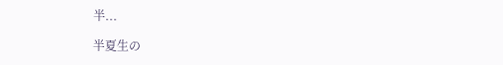半...

半夏生の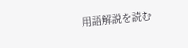用語解説を読む